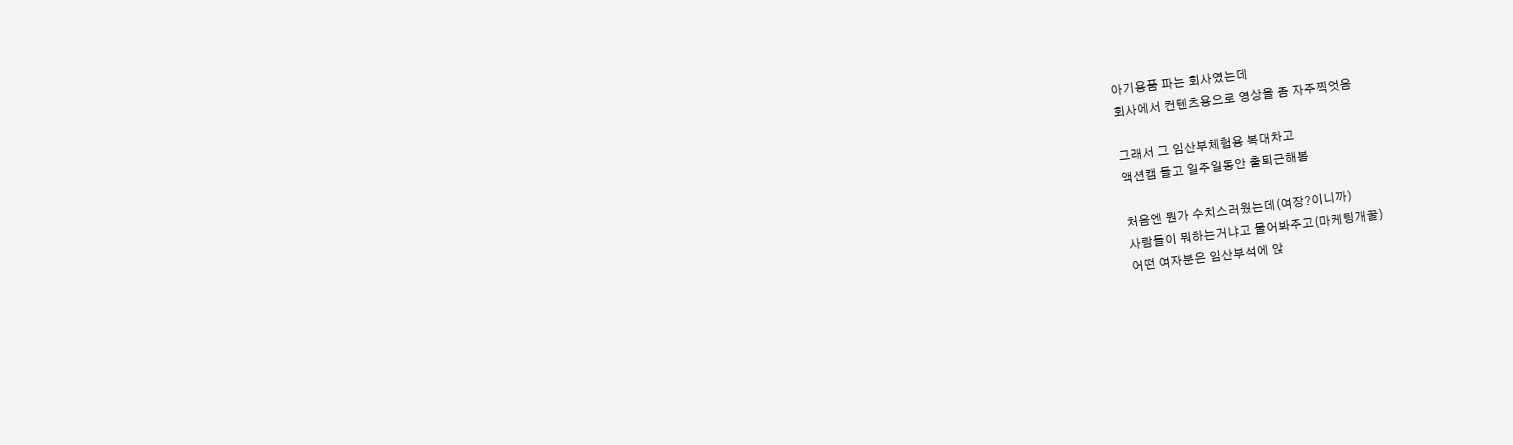아기용품 파는 회사였는데
회사에서 컨텐츠용으로 영상을 좀 자주찍엇음

그래서 그 임산부체험용 복대차고
액션캠 들고 일주일동안 출퇴근해봄

처음엔 뭔가 수치스러웠는데(여장?이니까)
사람들이 뭐하는거냐고 물어봐주고(마케팅개꿀)
어떤 여자분은 임산부석에 앉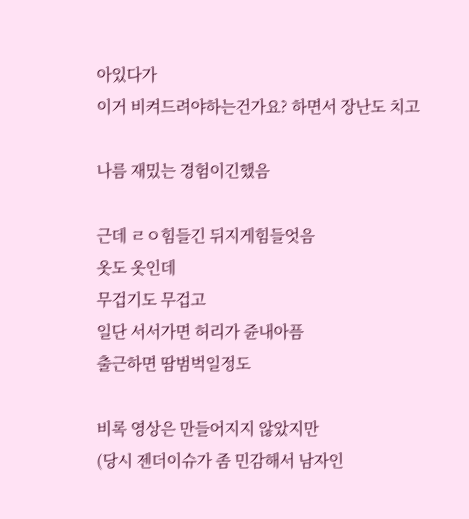아있다가
이거 비켜드려야하는건가요? 하면서 장난도 치고

나름 재밌는 경험이긴했음

근데 ㄹㅇ힘들긴 뒤지게힘들엇음
옷도 옷인데
무겁기도 무겁고
일단 서서가면 허리가 쥰내아픔
출근하면 땀범벅일정도

비록 영상은 만들어지지 않았지만
(당시 젠더이슈가 좀 민감해서 남자인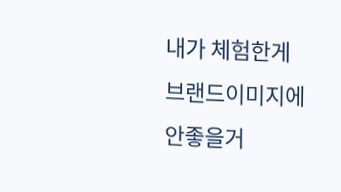내가 체험한게
브랜드이미지에 안좋을거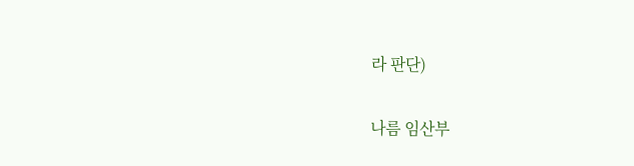라 판단)

나름 임산부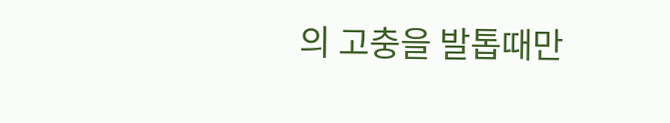의 고충을 발톱때만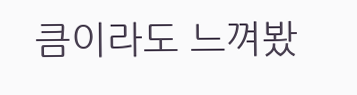큼이라도 느껴봤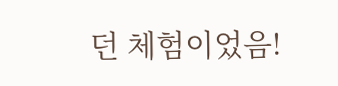던 체험이었음!